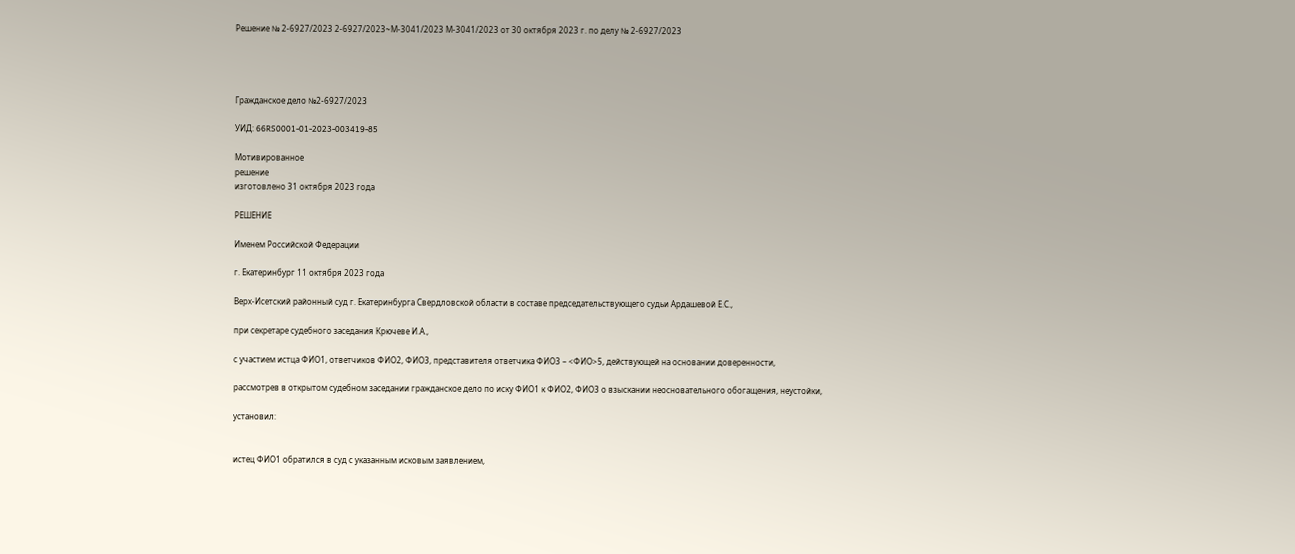Решение № 2-6927/2023 2-6927/2023~М-3041/2023 М-3041/2023 от 30 октября 2023 г. по делу № 2-6927/2023




Гражданское дело №2-6927/2023

УИД: 66RS0001-01-2023-003419-85

Мотивированное
решение
изготовлено 31 октября 2023 года

РЕШЕНИЕ

Именем Российской Федерации

г. Екатеринбург 11 октября 2023 года

Верх-Исетский районный суд г. Екатеринбурга Свердловской области в составе председательствующего судьи Ардашевой Е.С.,

при секретаре судебного заседания Крючеве И.А.,

с участием истца ФИО1, ответчиков ФИО2, ФИО3, представителя ответчика ФИО3 – <ФИО>5, действующей на основании доверенности,

рассмотрев в открытом судебном заседании гражданское дело по иску ФИО1 к ФИО2, ФИО3 о взыскании неосновательного обогащения, неустойки,

установил:


истец ФИО1 обратился в суд с указанным исковым заявлением,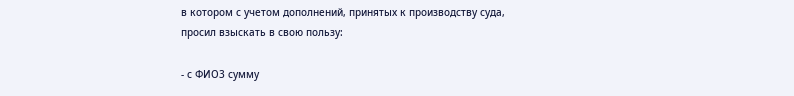в котором с учетом дополнений, принятых к производству суда, просил взыскать в свою пользу:

- с ФИО3 сумму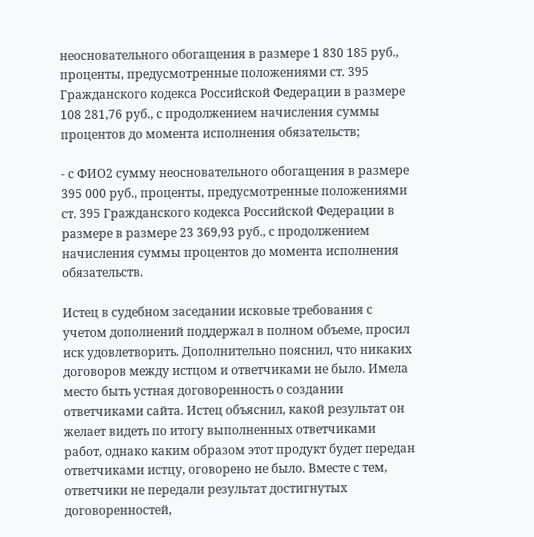неосновательного обогащения в размере 1 830 185 руб., проценты, предусмотренные положениями ст. 395 Гражданского кодекса Российской Федерации в размере 108 281,76 руб., с продолжением начисления суммы процентов до момента исполнения обязательств;

- с ФИО2 сумму неосновательного обогащения в размере 395 000 руб., проценты, предусмотренные положениями ст. 395 Гражданского кодекса Российской Федерации в размере в размере 23 369,93 руб., с продолжением начисления суммы процентов до момента исполнения обязательств.

Истец в судебном заседании исковые требования с учетом дополнений поддержал в полном объеме, просил иск удовлетворить. Дополнительно пояснил, что никаких договоров между истцом и ответчиками не было. Имела место быть устная договоренность о создании ответчиками сайта. Истец объяснил, какой результат он желает видеть по итогу выполненных ответчиками работ, однако каким образом этот продукт будет передан ответчиками истцу, оговорено не было. Вместе с тем, ответчики не передали результат достигнутых договоренностей,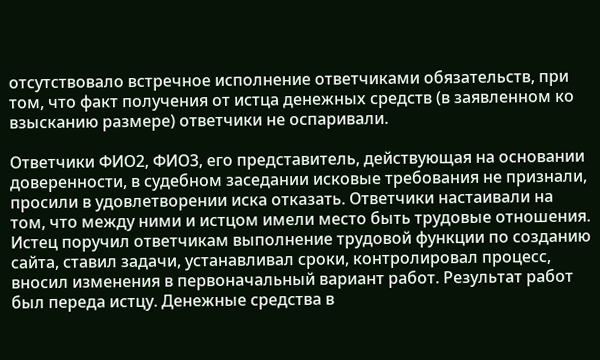отсутствовало встречное исполнение ответчиками обязательств, при том, что факт получения от истца денежных средств (в заявленном ко взысканию размере) ответчики не оспаривали.

Ответчики ФИО2, ФИО3, его представитель, действующая на основании доверенности, в судебном заседании исковые требования не признали, просили в удовлетворении иска отказать. Ответчики настаивали на том, что между ними и истцом имели место быть трудовые отношения. Истец поручил ответчикам выполнение трудовой функции по созданию сайта, ставил задачи, устанавливал сроки, контролировал процесс, вносил изменения в первоначальный вариант работ. Результат работ был переда истцу. Денежные средства в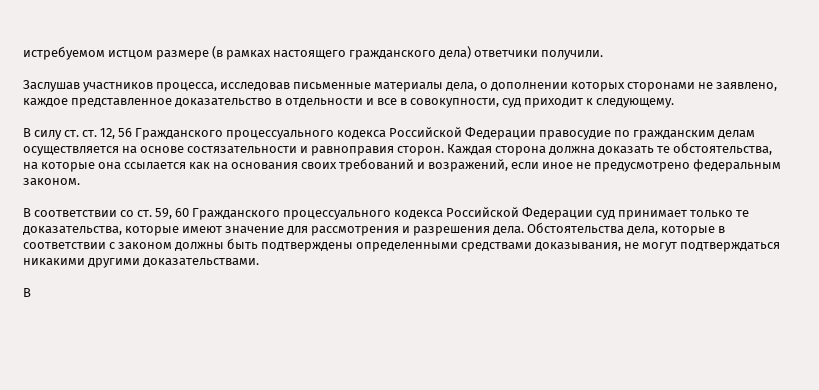истребуемом истцом размере (в рамках настоящего гражданского дела) ответчики получили.

Заслушав участников процесса, исследовав письменные материалы дела, о дополнении которых сторонами не заявлено, каждое представленное доказательство в отдельности и все в совокупности, суд приходит к следующему.

В силу ст. ст. 12, 56 Гражданского процессуального кодекса Российской Федерации правосудие по гражданским делам осуществляется на основе состязательности и равноправия сторон. Каждая сторона должна доказать те обстоятельства, на которые она ссылается как на основания своих требований и возражений, если иное не предусмотрено федеральным законом.

В соответствии со ст. 59, 60 Гражданского процессуального кодекса Российской Федерации суд принимает только те доказательства, которые имеют значение для рассмотрения и разрешения дела. Обстоятельства дела, которые в соответствии с законом должны быть подтверждены определенными средствами доказывания, не могут подтверждаться никакими другими доказательствами.

В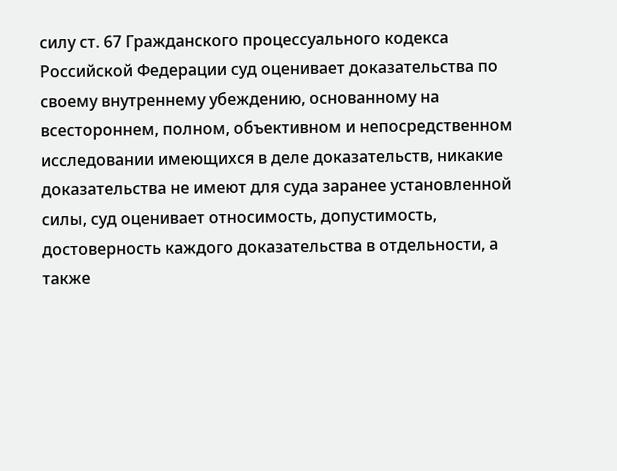силу ст. 67 Гражданского процессуального кодекса Российской Федерации суд оценивает доказательства по своему внутреннему убеждению, основанному на всестороннем, полном, объективном и непосредственном исследовании имеющихся в деле доказательств, никакие доказательства не имеют для суда заранее установленной силы, суд оценивает относимость, допустимость, достоверность каждого доказательства в отдельности, а также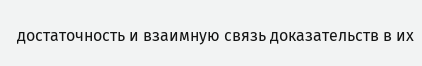достаточность и взаимную связь доказательств в их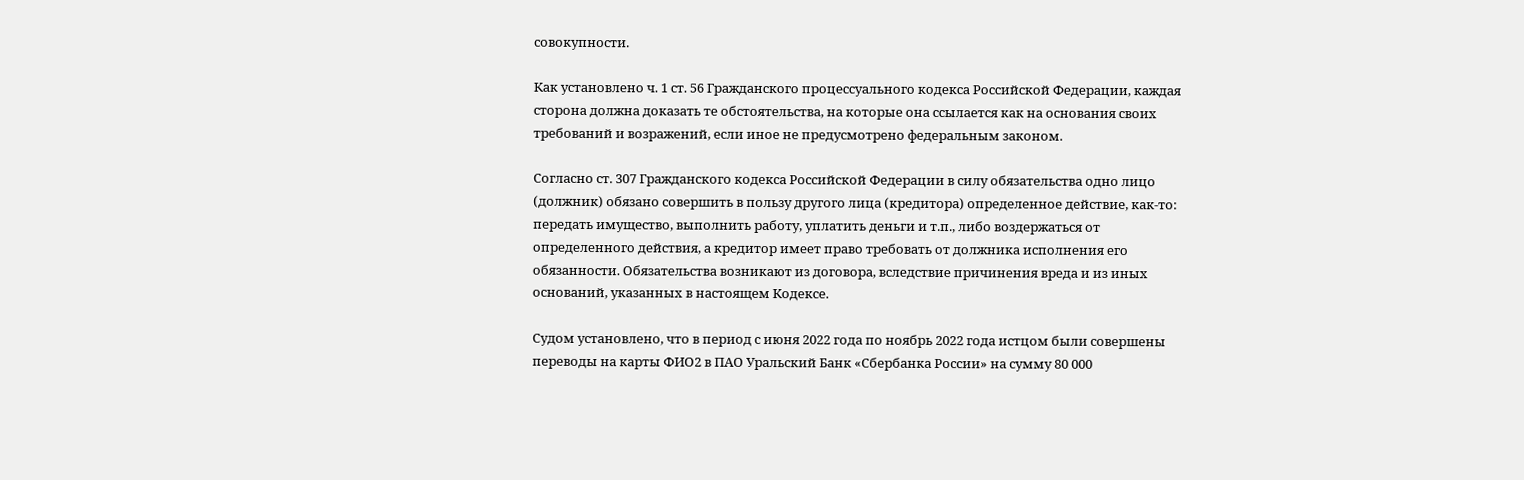совокупности.

Как установлено ч. 1 ст. 56 Гражданского процессуального кодекса Российской Федерации, каждая сторона должна доказать те обстоятельства, на которые она ссылается как на основания своих требований и возражений, если иное не предусмотрено федеральным законом.

Согласно ст. 307 Гражданского кодекса Российской Федерации в силу обязательства одно лицо (должник) обязано совершить в пользу другого лица (кредитора) определенное действие, как-то: передать имущество, выполнить работу, уплатить деньги и т.п., либо воздержаться от определенного действия, а кредитор имеет право требовать от должника исполнения его обязанности. Обязательства возникают из договора, вследствие причинения вреда и из иных оснований, указанных в настоящем Кодексе.

Судом установлено, что в период с июня 2022 года по ноябрь 2022 года истцом были совершены переводы на карты ФИО2 в ПАО Уральский Банк «Сбербанка России» на сумму 80 000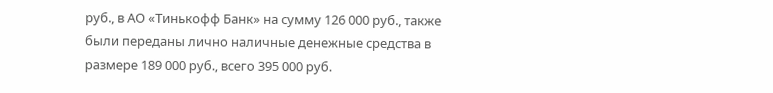руб., в АО «Тинькофф Банк» на сумму 126 000 руб., также были переданы лично наличные денежные средства в размере 189 000 руб., всего 395 000 руб.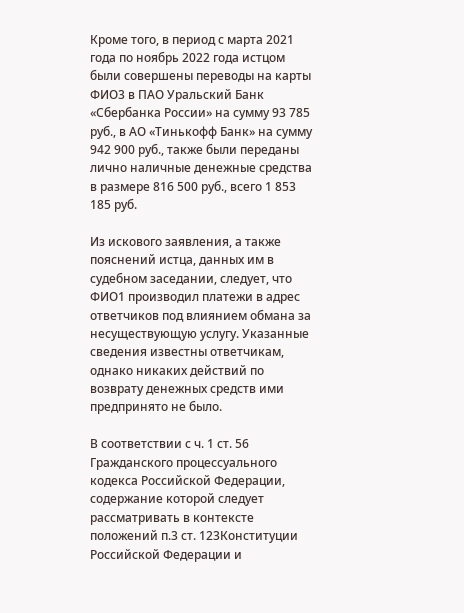Кроме того, в период с марта 2021 года по ноябрь 2022 года истцом были совершены переводы на карты ФИО3 в ПАО Уральский Банк «Сбербанка России» на сумму 93 785 руб., в АО «Тинькофф Банк» на сумму 942 900 руб., также были переданы лично наличные денежные средства в размере 816 500 руб., всего 1 853 185 руб.

Из искового заявления, а также пояснений истца, данных им в судебном заседании, следует, что ФИО1 производил платежи в адрес ответчиков под влиянием обмана за несуществующую услугу. Указанные сведения известны ответчикам, однако никаких действий по возврату денежных средств ими предпринято не было.

В соответствии с ч. 1 ст. 56 Гражданского процессуального кодекса Российской Федерации, содержание которой следует рассматривать в контексте положений п.3 ст. 123Конституции Российской Федерации и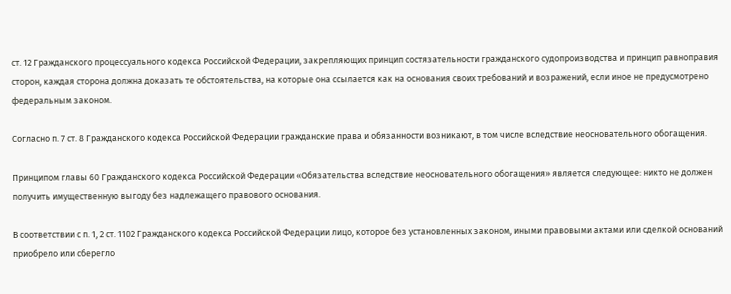ст. 12 Гражданского процессуального кодекса Российской Федерации, закрепляющих принцип состязательности гражданского судопроизводства и принцип равноправия сторон, каждая сторона должна доказать те обстоятельства, на которые она ссылается как на основания своих требований и возражений, если иное не предусмотрено федеральным законом.

Согласно п. 7 ст. 8 Гражданского кодекса Российской Федерации гражданские права и обязанности возникают, в том числе вследствие неосновательного обогащения.

Принципом главы 60 Гражданского кодекса Российской Федерации «Обязательства вследствие неосновательного обогащения» является следующее: никто не должен получить имущественную выгоду без надлежащего правового основания.

В соответствии с п. 1, 2 ст. 1102 Гражданского кодекса Российской Федерации лицо, которое без установленных законом, иными правовыми актами или сделкой оснований приобрело или сберегло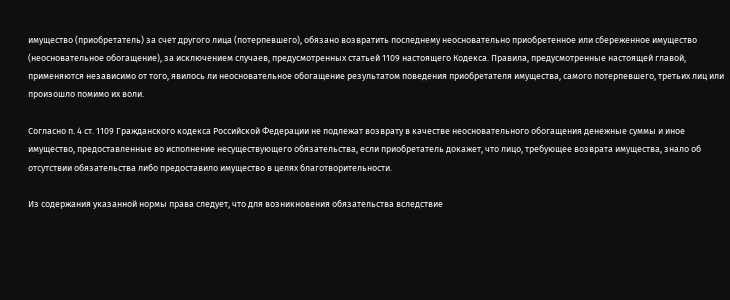имущество (приобретатель) за счет другого лица (потерпевшего), обязано возвратить последнему неосновательно приобретенное или сбереженное имущество (неосновательное обогащение), за исключением случаев, предусмотренных статьей 1109 настоящего Кодекса. Правила, предусмотренные настоящей главой, применяются независимо от того, явилось ли неосновательное обогащение результатом поведения приобретателя имущества, самого потерпевшего, третьих лиц или произошло помимо их воли.

Согласно п. 4 ст. 1109 Гражданского кодекса Российской Федерации не подлежат возврату в качестве неосновательного обогащения денежные суммы и иное имущество, предоставленные во исполнение несуществующего обязательства, если приобретатель докажет, что лицо, требующее возврата имущества, знало об отсутствии обязательства либо предоставило имущество в целях благотворительности.

Из содержания указанной нормы права следует, что для возникновения обязательства вследствие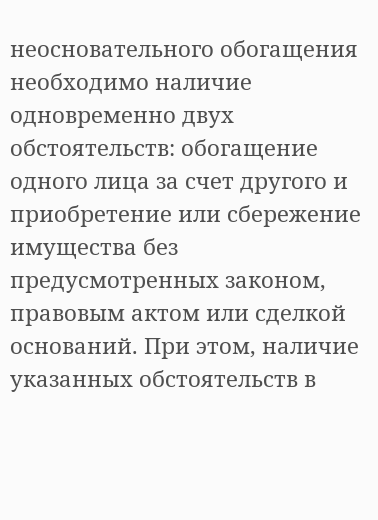неосновательного обогащения необходимо наличие одновременно двух обстоятельств: обогащение одного лица за счет другого и приобретение или сбережение имущества без предусмотренных законом, правовым актом или сделкой оснований. При этом, наличие указанных обстоятельств в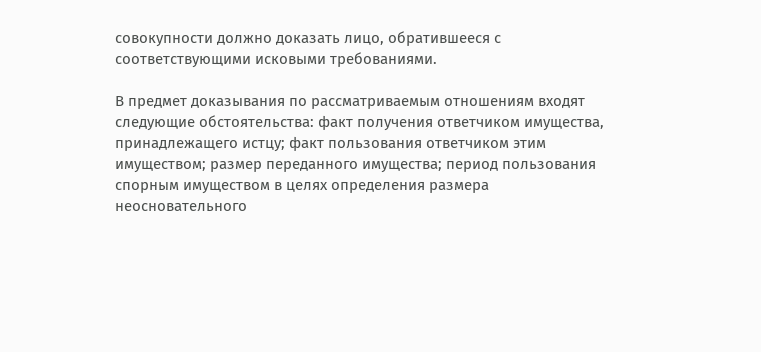совокупности должно доказать лицо, обратившееся с соответствующими исковыми требованиями.

В предмет доказывания по рассматриваемым отношениям входят следующие обстоятельства: факт получения ответчиком имущества, принадлежащего истцу; факт пользования ответчиком этим имуществом; размер переданного имущества; период пользования спорным имуществом в целях определения размера неосновательного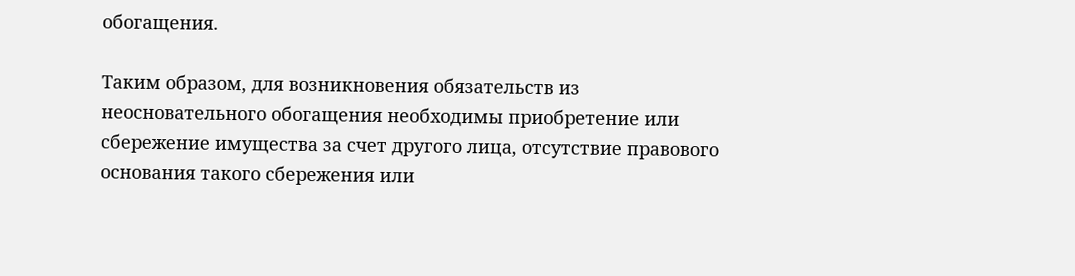обогащения.

Таким образом, для возникновения обязательств из неосновательного обогащения необходимы приобретение или сбережение имущества за счет другого лица, отсутствие правового основания такого сбережения или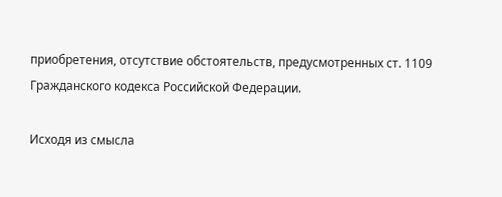приобретения, отсутствие обстоятельств, предусмотренных ст. 1109 Гражданского кодекса Российской Федерации.

Исходя из смысла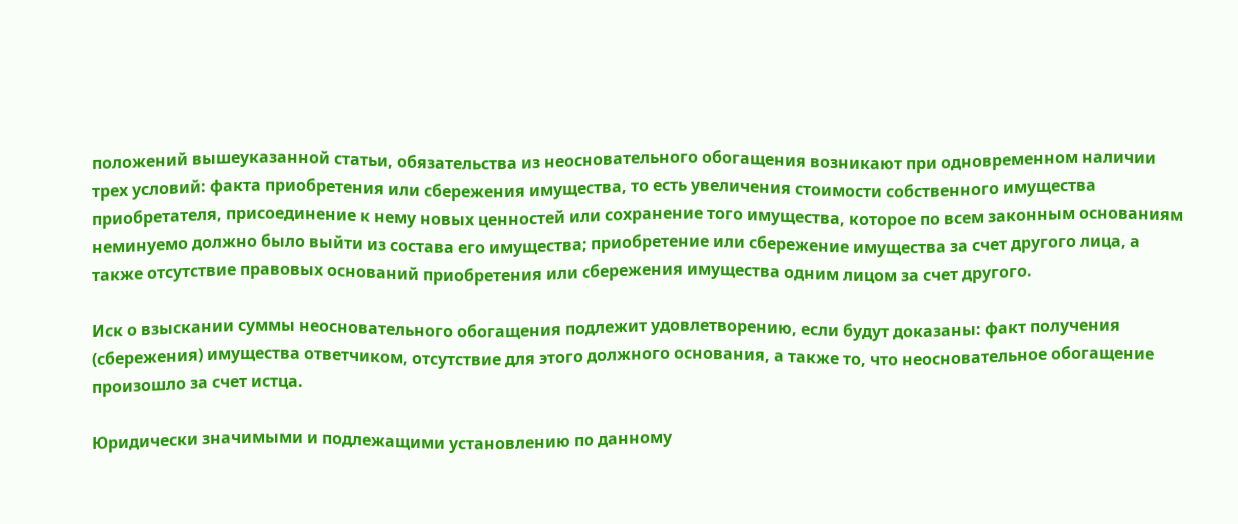положений вышеуказанной статьи, обязательства из неосновательного обогащения возникают при одновременном наличии трех условий: факта приобретения или сбережения имущества, то есть увеличения стоимости собственного имущества приобретателя, присоединение к нему новых ценностей или сохранение того имущества, которое по всем законным основаниям неминуемо должно было выйти из состава его имущества; приобретение или сбережение имущества за счет другого лица, а также отсутствие правовых оснований приобретения или сбережения имущества одним лицом за счет другого.

Иск о взыскании суммы неосновательного обогащения подлежит удовлетворению, если будут доказаны: факт получения (сбережения) имущества ответчиком, отсутствие для этого должного основания, а также то, что неосновательное обогащение произошло за счет истца.

Юридически значимыми и подлежащими установлению по данному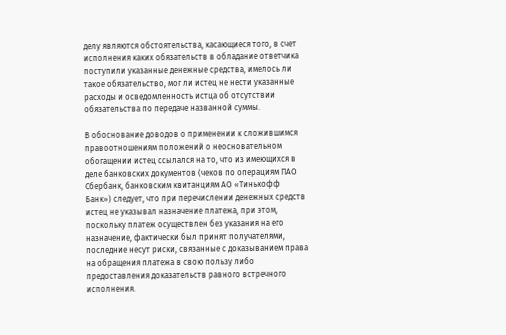делу являются обстоятельства, касающиеся того, в счет исполнения каких обязательств в обладание ответчика поступили указанные денежные средства, имелось ли такое обязательство, мог ли истец не нести указанные расходы и осведомленность истца об отсутствии обязательства по передаче названной суммы.

В обоснование доводов о применении к сложившимся правоотношениям положений о неосновательном обогащении истец ссылался на то, что из имеющихся в деле банковских документов (чеков по операциям ПАО Сбербанк, банковским квитанциям АО «Тинькофф Банк») следует, что при перечислении денежных средств истец не указывал назначение платежа, при этом, поскольку платеж осуществлен без указания на его назначение, фактически был принят получателями, последние несут риски, связанные с доказыванием права на обращения платежа в свою пользу либо предоставления доказательств равного встречного исполнения.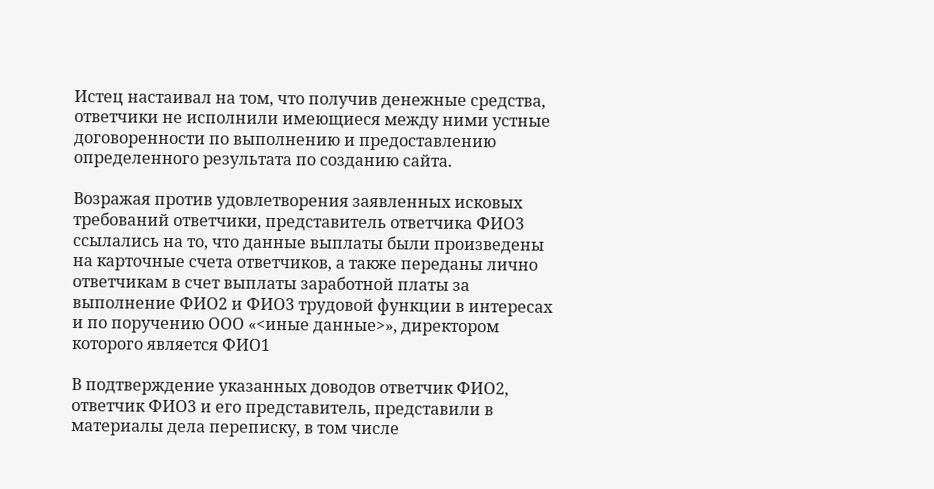Истец настаивал на том, что получив денежные средства, ответчики не исполнили имеющиеся между ними устные договоренности по выполнению и предоставлению определенного результата по созданию сайта.

Возражая против удовлетворения заявленных исковых требований ответчики, представитель ответчика ФИО3 ссылались на то, что данные выплаты были произведены на карточные счета ответчиков, а также переданы лично ответчикам в счет выплаты заработной платы за выполнение ФИО2 и ФИО3 трудовой функции в интересах и по поручению ООО «<иные данные>», директором которого является ФИО1

В подтверждение указанных доводов ответчик ФИО2, ответчик ФИО3 и его представитель, представили в материалы дела переписку, в том числе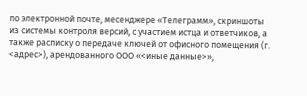по электронной почте, месенджере «Телеграмм», скриншоты из системы контроля версий, с участием истца и ответчиков, а также расписку о передаче ключей от офисного помещения (г. <адрес>), арендованного ООО «<иные данные>»,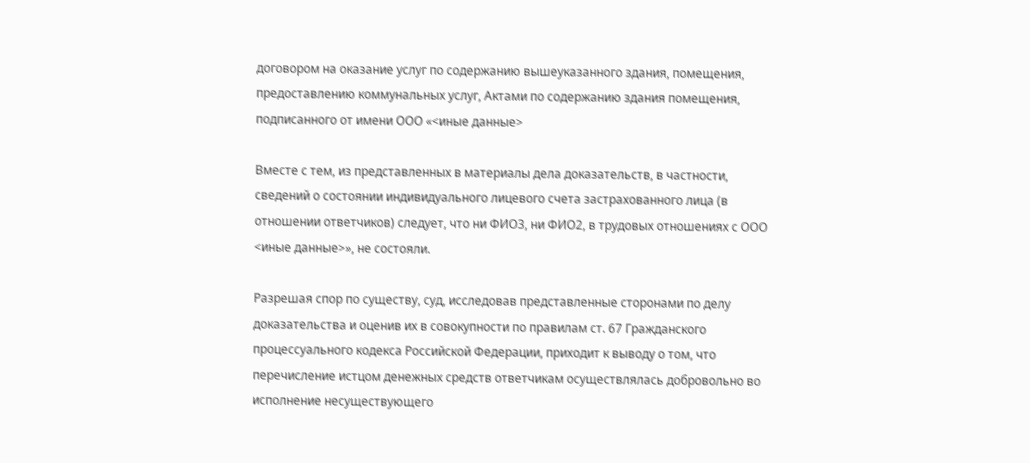договором на оказание услуг по содержанию вышеуказанного здания, помещения, предоставлению коммунальных услуг, Актами по содержанию здания помещения, подписанного от имени ООО «<иные данные>

Вместе с тем, из представленных в материалы дела доказательств, в частности, сведений о состоянии индивидуального лицевого счета застрахованного лица (в отношении ответчиков) следует, что ни ФИО3, ни ФИО2, в трудовых отношениях с ООО <иные данные>», не состояли.

Разрешая спор по существу, суд, исследовав представленные сторонами по делу доказательства и оценив их в совокупности по правилам ст. 67 Гражданского процессуального кодекса Российской Федерации, приходит к выводу о том, что перечисление истцом денежных средств ответчикам осуществлялась добровольно во исполнение несуществующего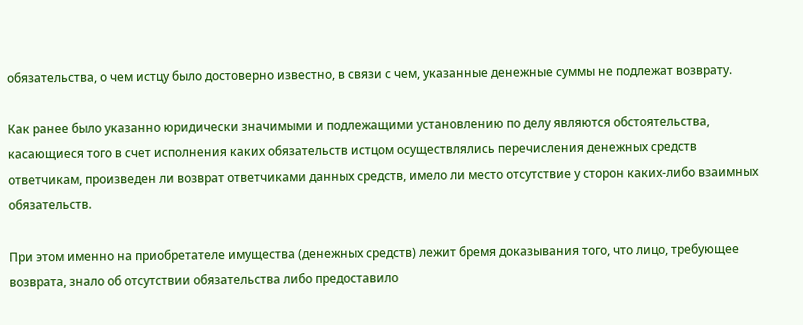обязательства, о чем истцу было достоверно известно, в связи с чем, указанные денежные суммы не подлежат возврату.

Как ранее было указанно юридически значимыми и подлежащими установлению по делу являются обстоятельства, касающиеся того в счет исполнения каких обязательств истцом осуществлялись перечисления денежных средств ответчикам, произведен ли возврат ответчиками данных средств, имело ли место отсутствие у сторон каких-либо взаимных обязательств.

При этом именно на приобретателе имущества (денежных средств) лежит бремя доказывания того, что лицо, требующее возврата, знало об отсутствии обязательства либо предоставило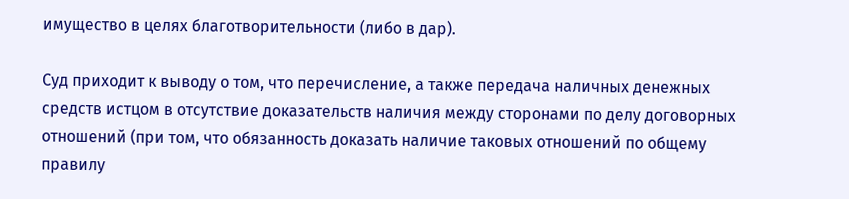имущество в целях благотворительности (либо в дар).

Суд приходит к выводу о том, что перечисление, а также передача наличных денежных средств истцом в отсутствие доказательств наличия между сторонами по делу договорных отношений (при том, что обязанность доказать наличие таковых отношений по общему правилу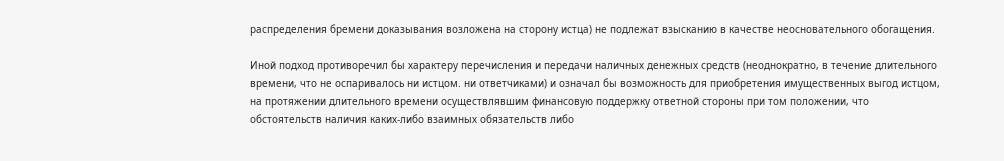распределения бремени доказывания возложена на сторону истца) не подлежат взысканию в качестве неосновательного обогащения.

Иной подход противоречил бы характеру перечисления и передачи наличных денежных средств (неоднократно, в течение длительного времени, что не оспаривалось ни истцом. ни ответчиками) и означал бы возможность для приобретения имущественных выгод истцом, на протяжении длительного времени осуществлявшим финансовую поддержку ответной стороны при том положении, что обстоятельств наличия каких-либо взаимных обязательств либо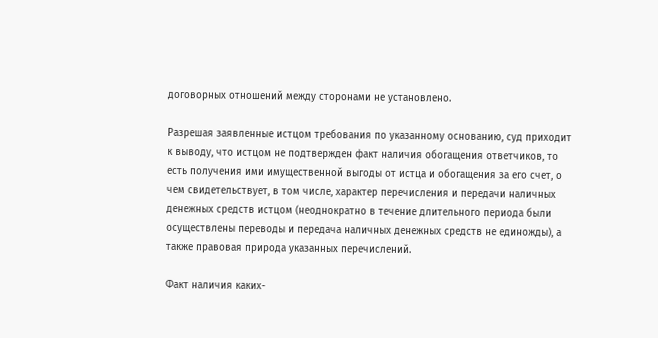договорных отношений между сторонами не установлено.

Разрешая заявленные истцом требования по указанному основанию, суд приходит к выводу, что истцом не подтвержден факт наличия обогащения ответчиков, то есть получения ими имущественной выгоды от истца и обогащения за его счет, о чем свидетельствует, в том числе, характер перечисления и передачи наличных денежных средств истцом (неоднократно в течение длительного периода были осуществлены переводы и передача наличных денежных средств не единожды), а также правовая природа указанных перечислений.

Факт наличия каких-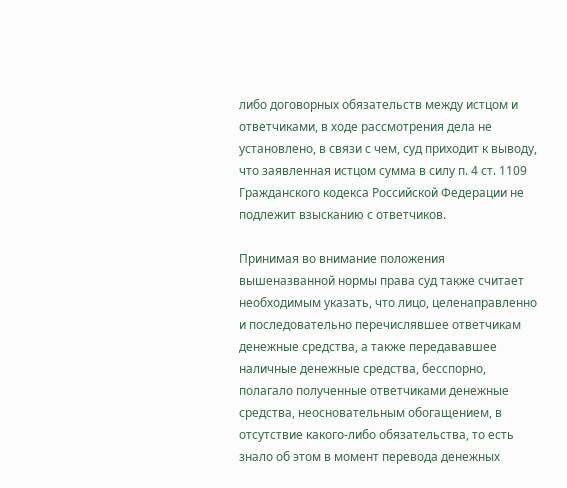либо договорных обязательств между истцом и ответчиками, в ходе рассмотрения дела не установлено, в связи с чем, суд приходит к выводу, что заявленная истцом сумма в силу п. 4 ст. 1109 Гражданского кодекса Российской Федерации не подлежит взысканию с ответчиков.

Принимая во внимание положения вышеназванной нормы права суд также считает необходимым указать, что лицо, целенаправленно и последовательно перечислявшее ответчикам денежные средства, а также передававшее наличные денежные средства, бесспорно, полагало полученные ответчиками денежные средства, неосновательным обогащением, в отсутствие какого-либо обязательства, то есть знало об этом в момент перевода денежных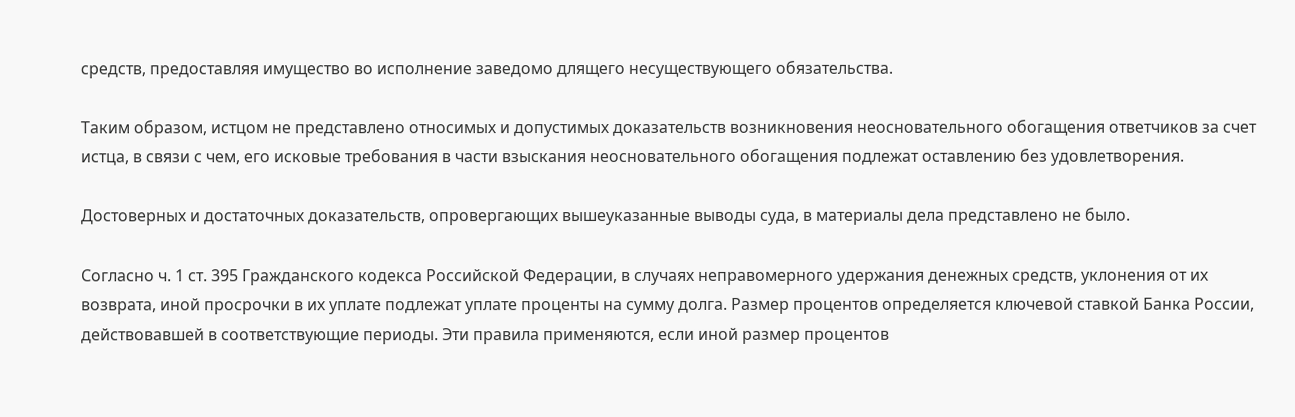средств, предоставляя имущество во исполнение заведомо длящего несуществующего обязательства.

Таким образом, истцом не представлено относимых и допустимых доказательств возникновения неосновательного обогащения ответчиков за счет истца, в связи с чем, его исковые требования в части взыскания неосновательного обогащения подлежат оставлению без удовлетворения.

Достоверных и достаточных доказательств, опровергающих вышеуказанные выводы суда, в материалы дела представлено не было.

Согласно ч. 1 ст. 395 Гражданского кодекса Российской Федерации, в случаях неправомерного удержания денежных средств, уклонения от их возврата, иной просрочки в их уплате подлежат уплате проценты на сумму долга. Размер процентов определяется ключевой ставкой Банка России, действовавшей в соответствующие периоды. Эти правила применяются, если иной размер процентов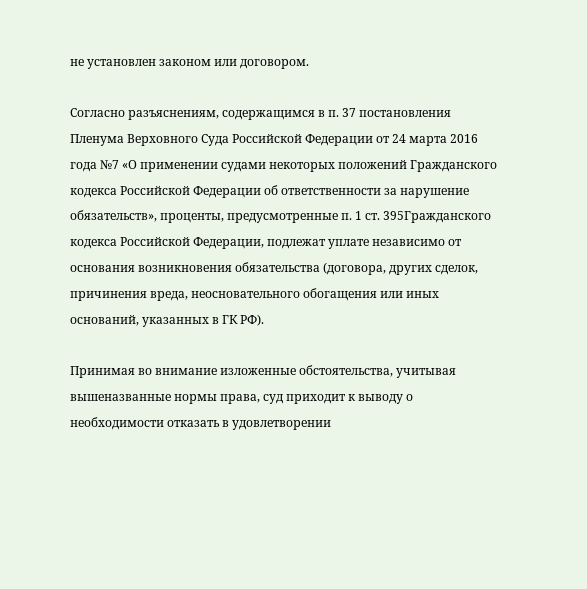не установлен законом или договором.

Согласно разъяснениям, содержащимся в п. 37 постановления Пленума Верховного Суда Российской Федерации от 24 марта 2016 года №7 «О применении судами некоторых положений Гражданского кодекса Российской Федерации об ответственности за нарушение обязательств», проценты, предусмотренные п. 1 ст. 395Гражданского кодекса Российской Федерации, подлежат уплате независимо от основания возникновения обязательства (договора, других сделок, причинения вреда, неосновательного обогащения или иных оснований, указанных в ГК РФ).

Принимая во внимание изложенные обстоятельства, учитывая вышеназванные нормы права, суд приходит к выводу о необходимости отказать в удовлетворении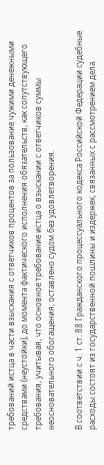требований истца в части взыскания с ответчиков процентов за пользование чужими денежными средствами (неустойки), до момента фактического исполнения обязательств, как сопутствующего требования, учитывая, что основное требование истца о взыскании с ответчиков суммы неосновательного обогащения, оставлено судом без удовлетворения.

В соответствии с ч. 1 ст. 88 Гражданского процессуального кодекса Российской Федерации судебные расходы состоят из государственной пошлины и издержек, связанных с рассмотрением дела.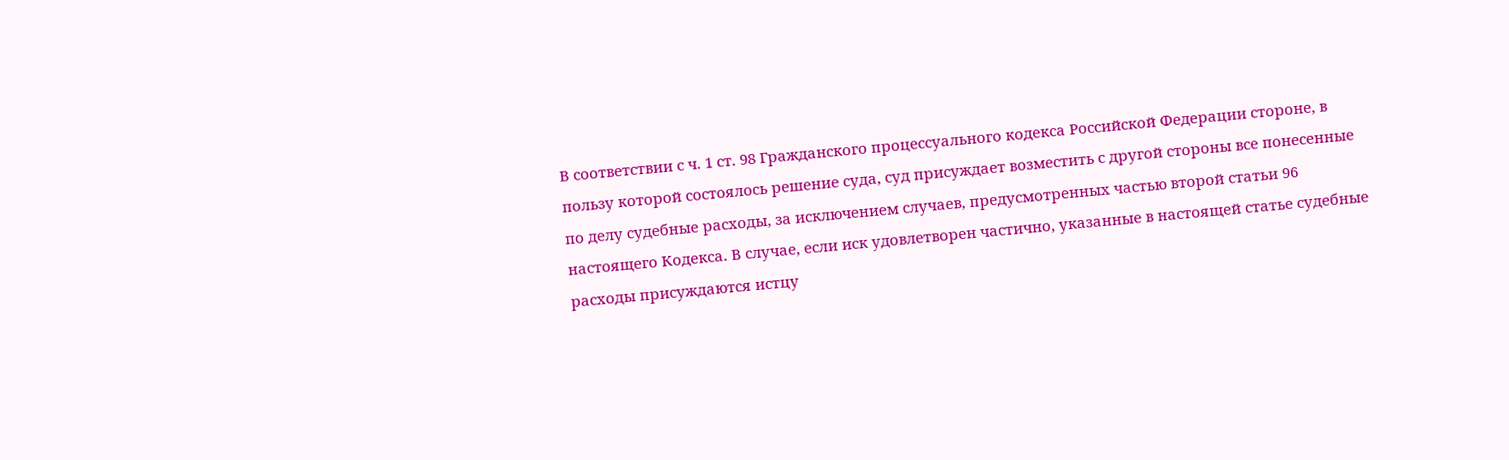В соответствии с ч. 1 ст. 98 Гражданского процессуального кодекса Российской Федерации стороне, в пользу которой состоялось решение суда, суд присуждает возместить с другой стороны все понесенные по делу судебные расходы, за исключением случаев, предусмотренных частью второй статьи 96 настоящего Кодекса. В случае, если иск удовлетворен частично, указанные в настоящей статье судебные расходы присуждаются истцу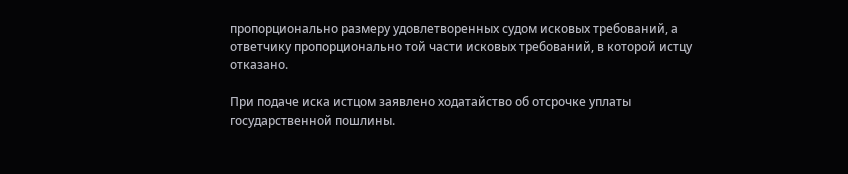пропорционально размеру удовлетворенных судом исковых требований, а ответчику пропорционально той части исковых требований, в которой истцу отказано.

При подаче иска истцом заявлено ходатайство об отсрочке уплаты государственной пошлины.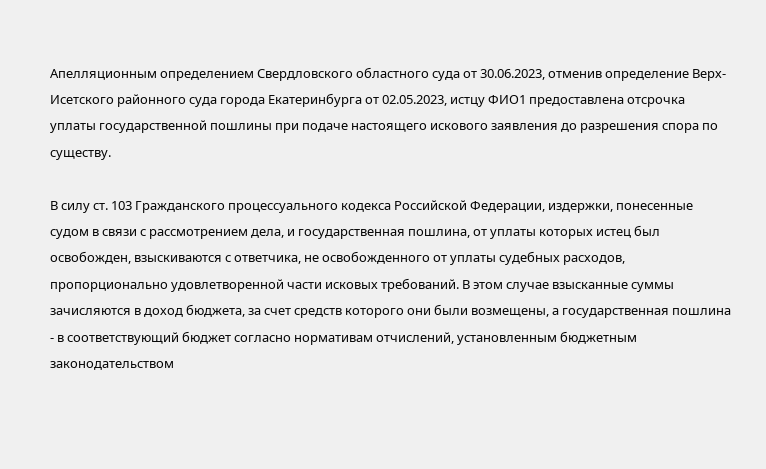Апелляционным определением Свердловского областного суда от 30.06.2023, отменив определение Верх-Исетского районного суда города Екатеринбурга от 02.05.2023, истцу ФИО1 предоставлена отсрочка уплаты государственной пошлины при подаче настоящего искового заявления до разрешения спора по существу.

В силу ст. 103 Гражданского процессуального кодекса Российской Федерации, издержки, понесенные судом в связи с рассмотрением дела, и государственная пошлина, от уплаты которых истец был освобожден, взыскиваются с ответчика, не освобожденного от уплаты судебных расходов, пропорционально удовлетворенной части исковых требований. В этом случае взысканные суммы зачисляются в доход бюджета, за счет средств которого они были возмещены, а государственная пошлина - в соответствующий бюджет согласно нормативам отчислений, установленным бюджетным законодательством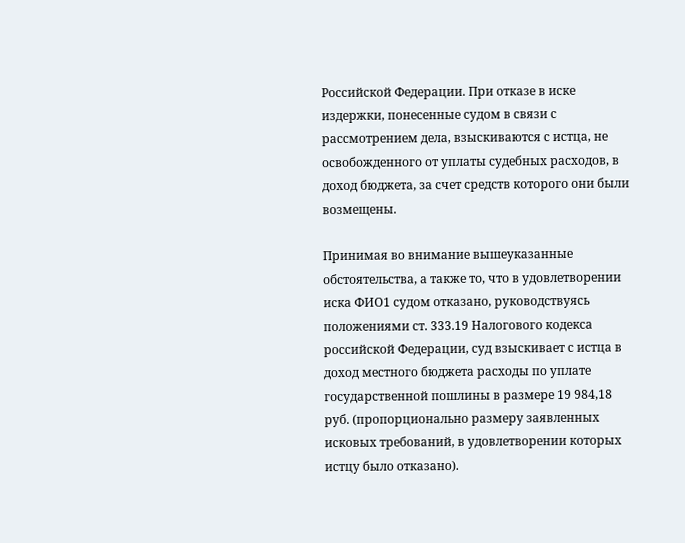Российской Федерации. При отказе в иске издержки, понесенные судом в связи с рассмотрением дела, взыскиваются с истца, не освобожденного от уплаты судебных расходов, в доход бюджета, за счет средств которого они были возмещены.

Принимая во внимание вышеуказанные обстоятельства, а также то, что в удовлетворении иска ФИО1 судом отказано, руководствуясь положениями ст. 333.19 Налогового кодекса российской Федерации, суд взыскивает с истца в доход местного бюджета расходы по уплате государственной пошлины в размере 19 984,18 руб. (пропорционально размеру заявленных исковых требований, в удовлетворении которых истцу было отказано).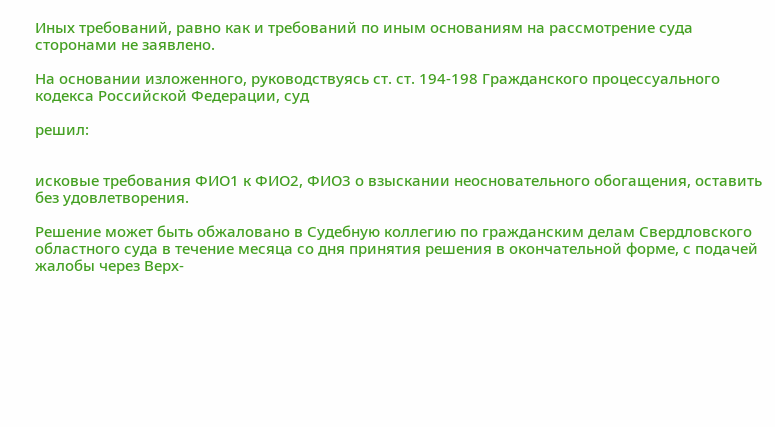Иных требований, равно как и требований по иным основаниям на рассмотрение суда сторонами не заявлено.

На основании изложенного, руководствуясь ст. ст. 194-198 Гражданского процессуального кодекса Российской Федерации, суд

решил:


исковые требования ФИО1 к ФИО2, ФИО3 о взыскании неосновательного обогащения, оставить без удовлетворения.

Решение может быть обжаловано в Судебную коллегию по гражданским делам Свердловского областного суда в течение месяца со дня принятия решения в окончательной форме, с подачей жалобы через Верх-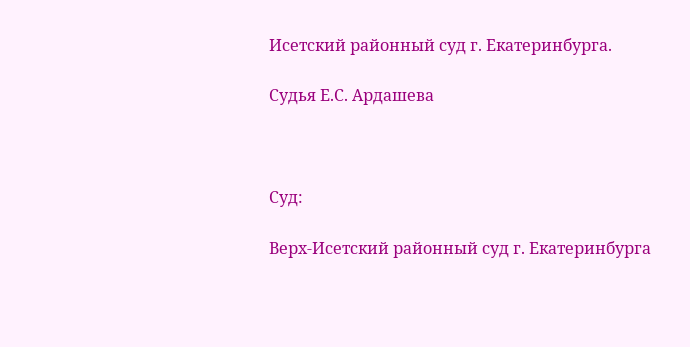Исетский районный суд г. Екатеринбурга.

Судья Е.С. Ардашева



Суд:

Верх-Исетский районный суд г. Екатеринбурга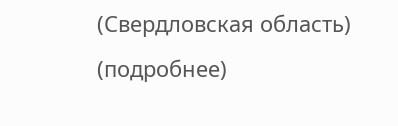(Свердловская область) (подробнее)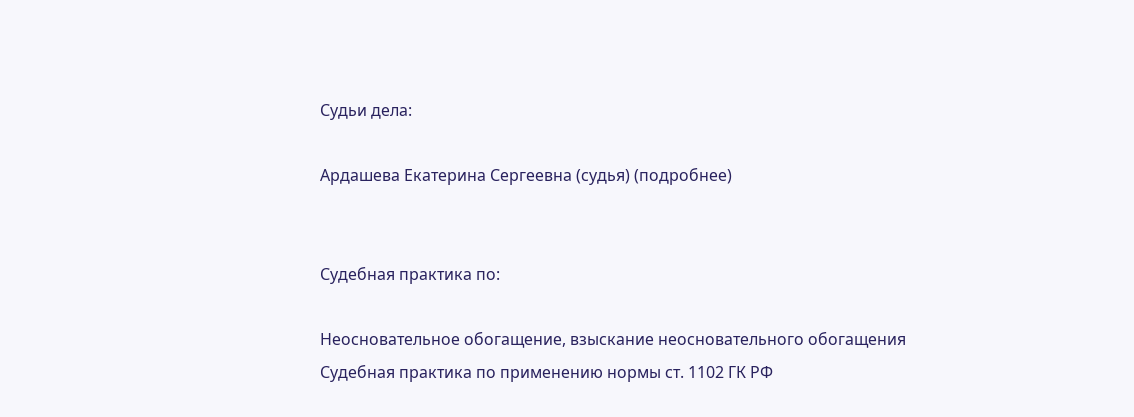Судьи дела:

Ардашева Екатерина Сергеевна (судья) (подробнее)


Судебная практика по:

Неосновательное обогащение, взыскание неосновательного обогащения
Судебная практика по применению нормы ст. 1102 ГК РФ